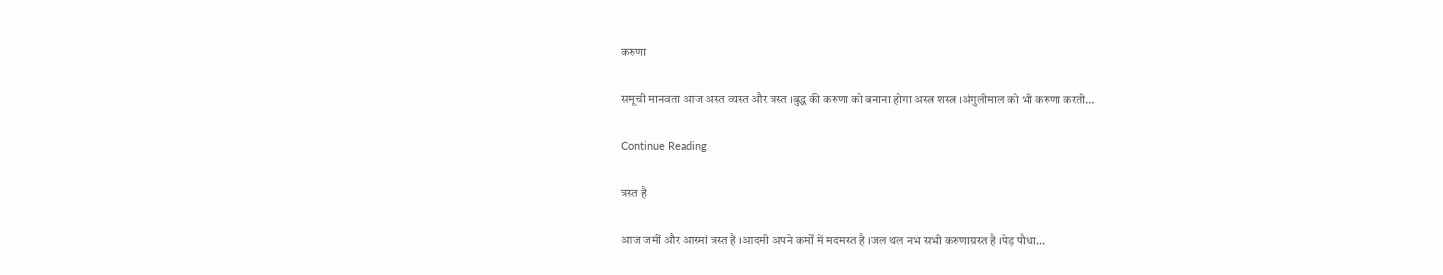करुणा

समूची मानवता आज अस्त व्यस्त और त्रस्त ।बुद्ध की करुणा को बनाना होगा अस्त्र शस्त्र ।अंगुलीमाल को भी करुणा करती…

Continue Reading

त्रस्त है

आज जमीं और आस्मां त्रस्त है ।आदमी अपने कर्मों में मदमस्त है ।जल थल नभ सभी करुणाग्रस्त है ।पेड़ पौधा…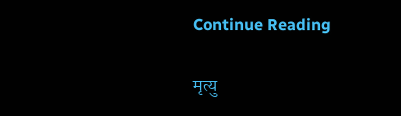Continue Reading

मृत्यु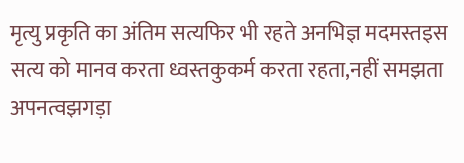मृत्यु प्रकृति का अंतिम सत्यफिर भी रहते अनभिज्ञ मदमस्तइस सत्य को मानव करता ध्वस्तकुकर्म करता रहता,नहीं समझता अपनत्वझगड़ा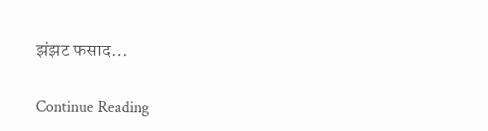झंझट फसाद…

Continue Reading